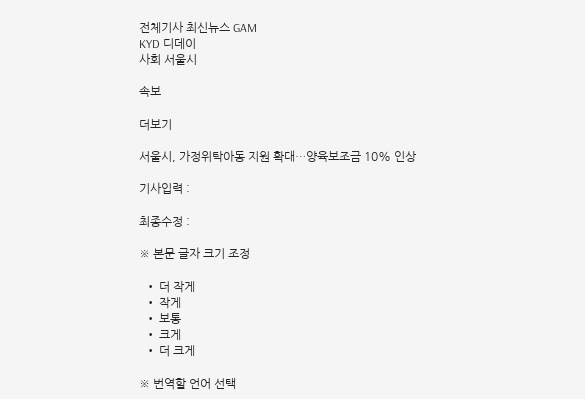전체기사 최신뉴스 GAM
KYD 디데이
사회 서울시

속보

더보기

서울시, 가정위탁아동 지원 확대…양육보조금 10% 인상

기사입력 :

최종수정 :

※ 본문 글자 크기 조정

  • 더 작게
  • 작게
  • 보통
  • 크게
  • 더 크게

※ 번역할 언어 선택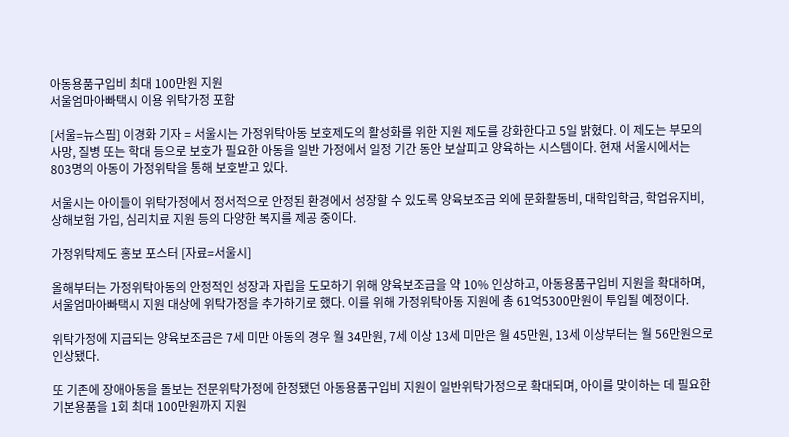아동용품구입비 최대 100만원 지원
서울엄마아빠택시 이용 위탁가정 포함

[서울=뉴스핌] 이경화 기자 = 서울시는 가정위탁아동 보호제도의 활성화를 위한 지원 제도를 강화한다고 5일 밝혔다. 이 제도는 부모의 사망, 질병 또는 학대 등으로 보호가 필요한 아동을 일반 가정에서 일정 기간 동안 보살피고 양육하는 시스템이다. 현재 서울시에서는 803명의 아동이 가정위탁을 통해 보호받고 있다.

서울시는 아이들이 위탁가정에서 정서적으로 안정된 환경에서 성장할 수 있도록 양육보조금 외에 문화활동비, 대학입학금, 학업유지비, 상해보험 가입, 심리치료 지원 등의 다양한 복지를 제공 중이다.

가정위탁제도 홍보 포스터 [자료=서울시]

올해부터는 가정위탁아동의 안정적인 성장과 자립을 도모하기 위해 양육보조금을 약 10% 인상하고, 아동용품구입비 지원을 확대하며, 서울엄마아빠택시 지원 대상에 위탁가정을 추가하기로 했다. 이를 위해 가정위탁아동 지원에 총 61억5300만원이 투입될 예정이다.

위탁가정에 지급되는 양육보조금은 7세 미만 아동의 경우 월 34만원, 7세 이상 13세 미만은 월 45만원, 13세 이상부터는 월 56만원으로 인상됐다.

또 기존에 장애아동을 돌보는 전문위탁가정에 한정됐던 아동용품구입비 지원이 일반위탁가정으로 확대되며, 아이를 맞이하는 데 필요한 기본용품을 1회 최대 100만원까지 지원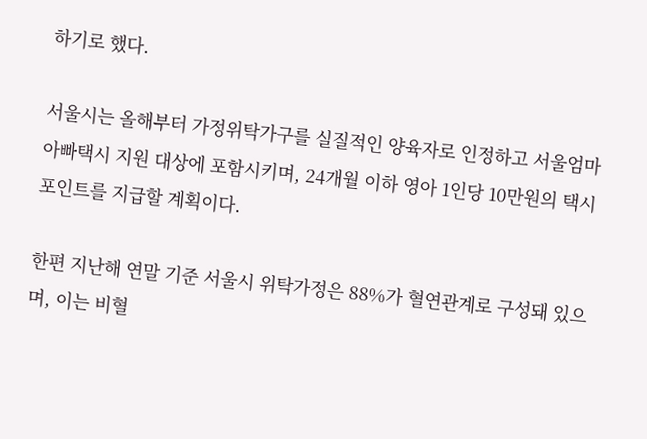하기로 했다.

서울시는 올해부터 가정위탁가구를 실질적인 양육자로 인정하고 서울엄마아빠택시 지원 대상에 포함시키며, 24개월 이하 영아 1인당 10만원의 택시 포인트를 지급할 계획이다.

한편 지난해 연말 기준 서울시 위탁가정은 88%가 혈연관계로 구성돼 있으며, 이는 비혈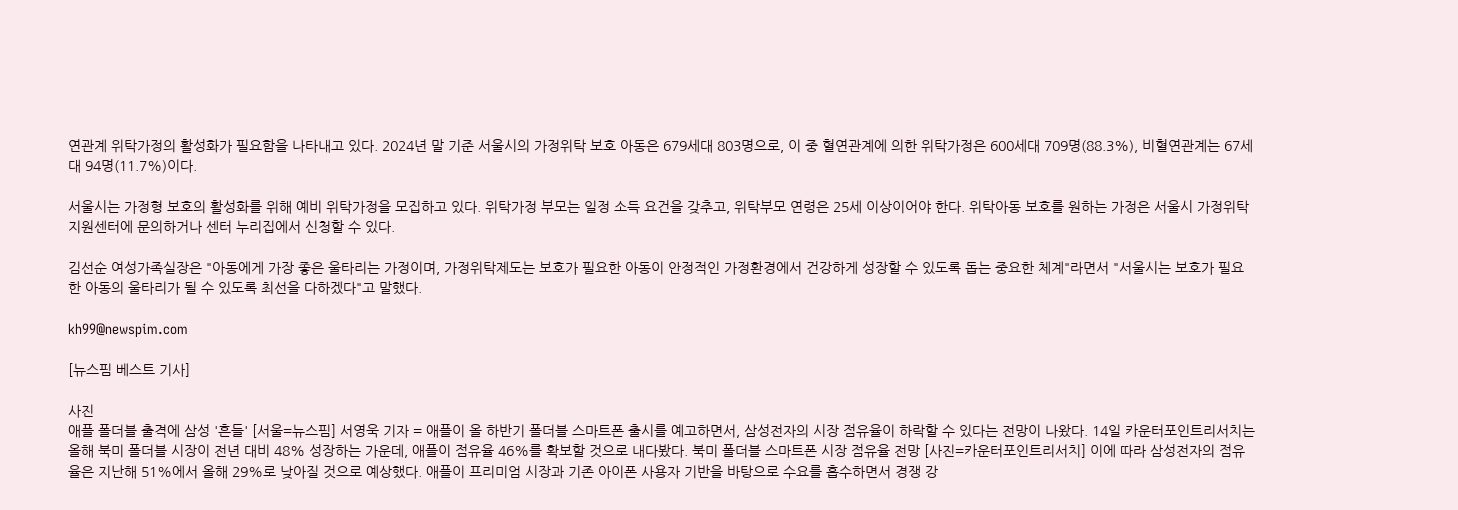연관계 위탁가정의 활성화가 필요함을 나타내고 있다. 2024년 말 기준 서울시의 가정위탁 보호 아동은 679세대 803명으로, 이 중 혈연관계에 의한 위탁가정은 600세대 709명(88.3%), 비혈연관계는 67세대 94명(11.7%)이다.

서울시는 가정형 보호의 활성화를 위해 예비 위탁가정을 모집하고 있다. 위탁가정 부모는 일정 소득 요건을 갖추고, 위탁부모 연령은 25세 이상이어야 한다. 위탁아동 보호를 원하는 가정은 서울시 가정위탁지원센터에 문의하거나 센터 누리집에서 신청할 수 있다.

김선순 여성가족실장은 "아동에게 가장 좋은 울타리는 가정이며, 가정위탁제도는 보호가 필요한 아동이 안정적인 가정환경에서 건강하게 성장할 수 있도록 돕는 중요한 체계"라면서 "서울시는 보호가 필요한 아동의 울타리가 될 수 있도록 최선을 다하겠다"고 말했다.

kh99@newspim.com

[뉴스핌 베스트 기사]

사진
애플 폴더블 출격에 삼성 '흔들' [서울=뉴스핌] 서영욱 기자 = 애플이 올 하반기 폴더블 스마트폰 출시를 예고하면서, 삼성전자의 시장 점유율이 하락할 수 있다는 전망이 나왔다. 14일 카운터포인트리서치는 올해 북미 폴더블 시장이 전년 대비 48% 성장하는 가운데, 애플이 점유율 46%를 확보할 것으로 내다봤다. 북미 폴더블 스마트폰 시장 점유율 전망 [사진=카운터포인트리서치] 이에 따라 삼성전자의 점유율은 지난해 51%에서 올해 29%로 낮아질 것으로 예상했다. 애플이 프리미엄 시장과 기존 아이폰 사용자 기반을 바탕으로 수요를 흡수하면서 경쟁 강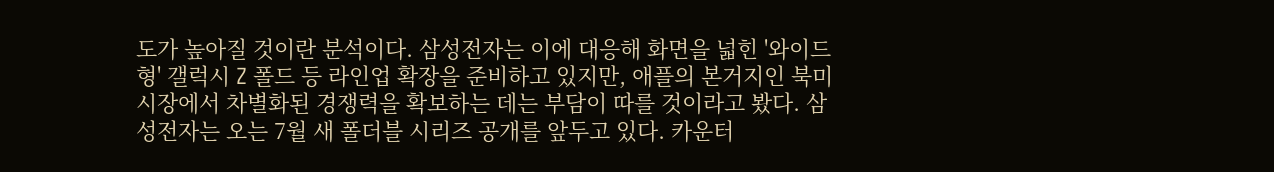도가 높아질 것이란 분석이다. 삼성전자는 이에 대응해 화면을 넓힌 '와이드형' 갤럭시 Z 폴드 등 라인업 확장을 준비하고 있지만, 애플의 본거지인 북미 시장에서 차별화된 경쟁력을 확보하는 데는 부담이 따를 것이라고 봤다. 삼성전자는 오는 7월 새 폴더블 시리즈 공개를 앞두고 있다. 카운터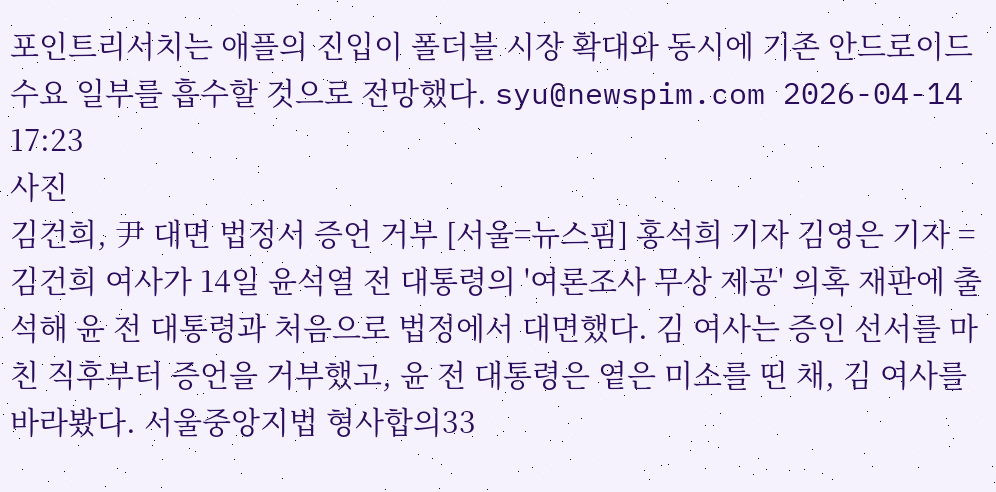포인트리서치는 애플의 진입이 폴더블 시장 확대와 동시에 기존 안드로이드 수요 일부를 흡수할 것으로 전망했다. syu@newspim.com 2026-04-14 17:23
사진
김건희, 尹 대면 법정서 증언 거부 [서울=뉴스핌] 홍석희 기자 김영은 기자 = 김건희 여사가 14일 윤석열 전 대통령의 '여론조사 무상 제공' 의혹 재판에 출석해 윤 전 대통령과 처음으로 법정에서 대면했다. 김 여사는 증인 선서를 마친 직후부터 증언을 거부했고, 윤 전 대통령은 옅은 미소를 띤 채, 김 여사를 바라봤다. 서울중앙지법 형사합의33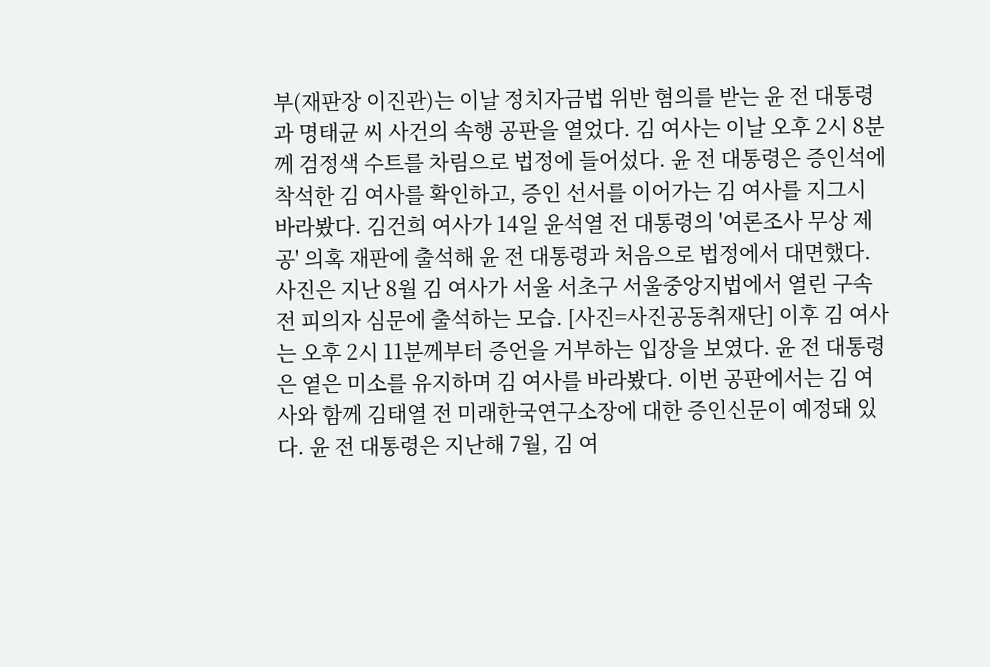부(재판장 이진관)는 이날 정치자금법 위반 혐의를 받는 윤 전 대통령과 명태균 씨 사건의 속행 공판을 열었다. 김 여사는 이날 오후 2시 8분께 검정색 수트를 차림으로 법정에 들어섰다. 윤 전 대통령은 증인석에 착석한 김 여사를 확인하고, 증인 선서를 이어가는 김 여사를 지그시 바라봤다. 김건희 여사가 14일 윤석열 전 대통령의 '여론조사 무상 제공' 의혹 재판에 출석해 윤 전 대통령과 처음으로 법정에서 대면했다. 사진은 지난 8월 김 여사가 서울 서초구 서울중앙지법에서 열린 구속 전 피의자 심문에 출석하는 모습. [사진=사진공동취재단] 이후 김 여사는 오후 2시 11분께부터 증언을 거부하는 입장을 보였다. 윤 전 대통령은 옅은 미소를 유지하며 김 여사를 바라봤다. 이번 공판에서는 김 여사와 함께 김태열 전 미래한국연구소장에 대한 증인신문이 예정돼 있다. 윤 전 대통령은 지난해 7월, 김 여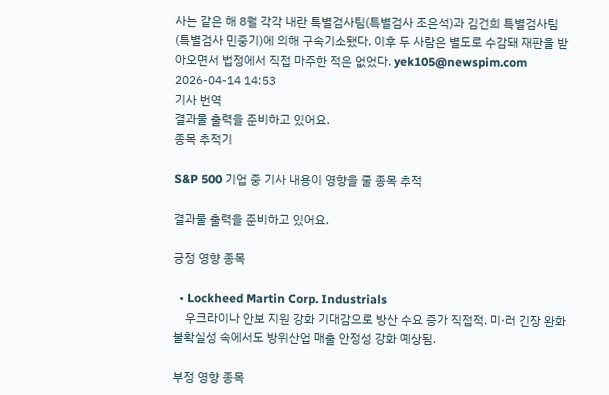사는 같은 해 8월 각각 내란 특별검사팀(특별검사 조은석)과 김건희 특별검사팀(특별검사 민중기)에 의해 구속기소됐다. 이후 두 사람은 별도로 수감돼 재판을 받아오면서 법정에서 직접 마주한 적은 없었다. yek105@newspim.com   2026-04-14 14:53
기사 번역
결과물 출력을 준비하고 있어요.
종목 추적기

S&P 500 기업 중 기사 내용이 영향을 줄 종목 추적

결과물 출력을 준비하고 있어요.

긍정 영향 종목

  • Lockheed Martin Corp. Industrials
    우크라이나 안보 지원 강화 기대감으로 방산 수요 증가 직접적. 미·러 긴장 완화 불확실성 속에서도 방위산업 매출 안정성 강화 예상됨.

부정 영향 종목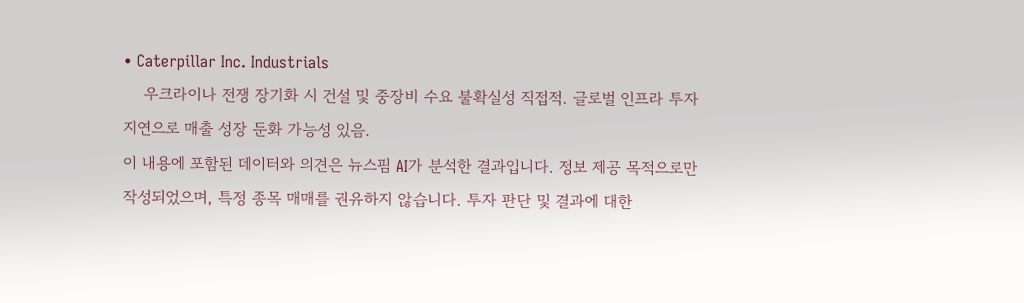• Caterpillar Inc. Industrials
    우크라이나 전쟁 장기화 시 건설 및 중장비 수요 불확실성 직접적. 글로벌 인프라 투자 지연으로 매출 성장 둔화 가능성 있음.
이 내용에 포함된 데이터와 의견은 뉴스핌 AI가 분석한 결과입니다. 정보 제공 목적으로만 작성되었으며, 특정 종목 매매를 권유하지 않습니다. 투자 판단 및 결과에 대한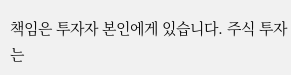책임은 투자자 본인에게 있습니다. 주식 투자는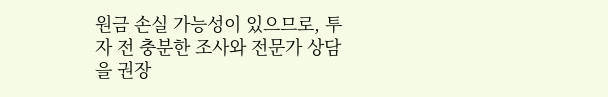원금 손실 가능성이 있으므로, 투자 전 충분한 조사와 전문가 상담을 권장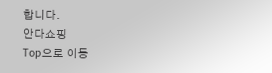합니다.
안다쇼핑
Top으로 이동